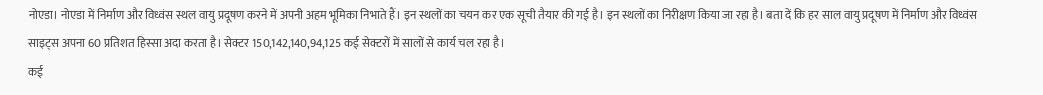नोएडा। नोएडा में निर्माण और विध्वंस स्थल वायु प्रदूषण करने में अपनी अहम भूमिका निभाते हैं। इन स्थलों का चयन कर एक सूची तैयार की गई है। इन स्थलों का निरीक्षण किया जा रहा है। बता दें कि हर साल वायु प्रदूषण में निर्माण और विध्वंस साइट्स अपना 60 प्रतिशत हिस्सा अदा करता है। सेक्टर 150,142,140,94,125 कई सेक्टरों में सालों से कार्य चल रहा है।
कई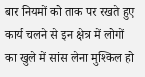बार नियमों को ताक पर रखते हुए कार्य चलने से इन क्षेत्र में लोगों का खुले में सांस लेना मुश्किल हो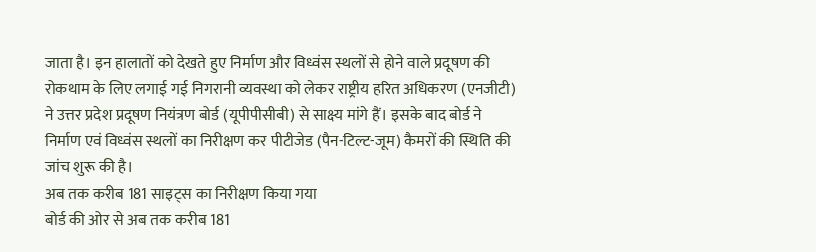जाता है। इन हालातों को देखते हुए निर्माण और विध्वंस स्थलों से होने वाले प्रदूषण की रोकथाम के लिए लगाई गई निगरानी व्यवस्था को लेकर राष्ट्रीय हरित अधिकरण (एनजीटी) ने उत्तर प्रदेश प्रदूषण नियंत्रण बोर्ड (यूपीपीसीबी) से साक्ष्य मांगे हैं। इसके बाद बोर्ड ने निर्माण एवं विध्वंस स्थलों का निरीक्षण कर पीटीजेड (पैन-टिल्ट-जूम) कैमरों की स्थिति की जांच शुरू की है।
अब तक करीब 181 साइट्स का निरीक्षण किया गया
बोर्ड की ओर से अब तक करीब 181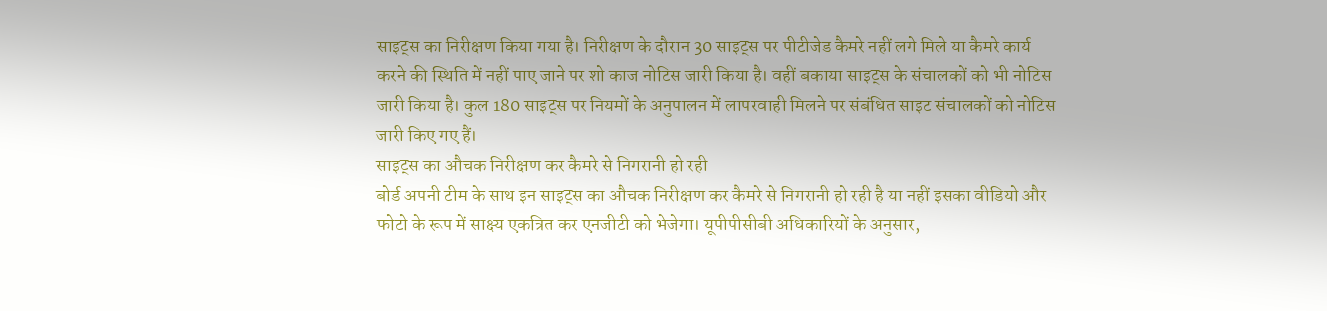साइट्स का निरीक्षण किया गया है। निरीक्षण के दौरान 30 साइट्स पर पीटीजेड कैमरे नहीं लगे मिले या कैमरे कार्य करने की स्थिति में नहीं पाए जाने पर शो काज नोटिस जारी किया है। वहीं बकाया साइट्स के संचालकों को भी नोटिस जारी किया है। कुल 180 साइट्स पर नियमों के अनुपालन में लापरवाही मिलने पर संबंधित साइट संचालकों को नोटिस जारी किए गए हैं।
साइट्स का औचक निरीक्षण कर कैमरे से निगरानी हो रही
बोर्ड अपनी टीम के साथ इन साइट्स का औचक निरीक्षण कर कैमरे से निगरानी हो रही है या नहीं इसका वीडियो और फोटो के रूप में साक्ष्य एकत्रित कर एनजीटी को भेजेगा। यूपीपीसीबी अधिकारियों के अनुसार,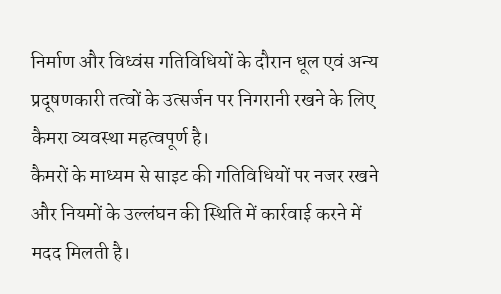निर्माण और विध्वंस गतिविधियों के दौरान धूल एवं अन्य प्रदूषणकारी तत्वों के उत्सर्जन पर निगरानी रखने के लिए कैमरा व्यवस्था महत्वपूर्ण है।
कैमरों के माध्यम से साइट की गतिविधियों पर नजर रखने और नियमों के उल्लंघन की स्थिति में कार्रवाई करने में मदद मिलती है।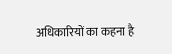अधिकारियों का कहना है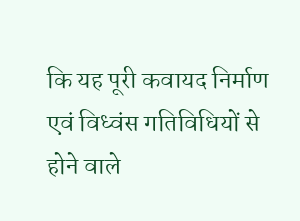कि यह पूरी कवायद निर्माण एवं विध्वंस गतिविधियों से होने वाले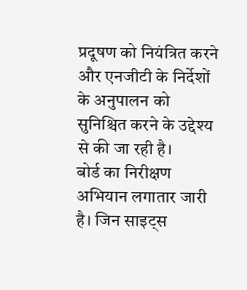प्रदूषण को नियंत्रित करने और एनजीटी के निर्देशों के अनुपालन को सुनिश्चित करने के उद्देश्य से की जा रही है।
बोर्ड का निरीक्षण अभियान लगातार जारी है। जिन साइट्स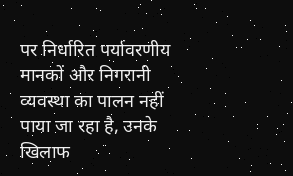पर निर्धारित पर्यावरणीय मानकों और निगरानी व्यवस्था का पालन नहीं पाया जा रहा है, उनके खिलाफ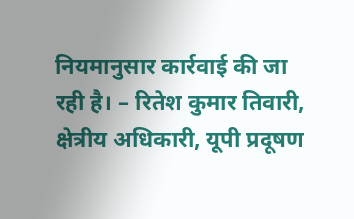नियमानुसार कार्रवाई की जा रही है। – रितेश कुमार तिवारी, क्षेत्रीय अधिकारी, यूपी प्रदूषण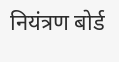नियंत्रण बोर्ड